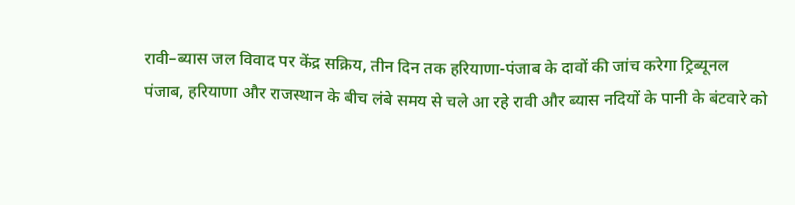रावी–ब्यास जल विवाद पर केंद्र सक्रिय, तीन दिन तक हरियाणा-पंजाब के दावों की जांच करेगा ट्रिब्यूनल
पंजाब, हरियाणा और राजस्थान के बीच लंबे समय से चले आ रहे रावी और ब्यास नदियों के पानी के बंटवारे को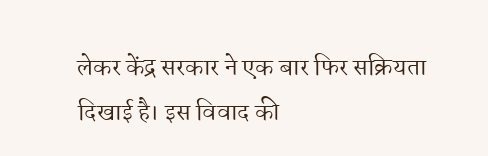लेकर केंद्र सरकार ने एक बार फिर सक्रियता दिखाई है। इस विवाद की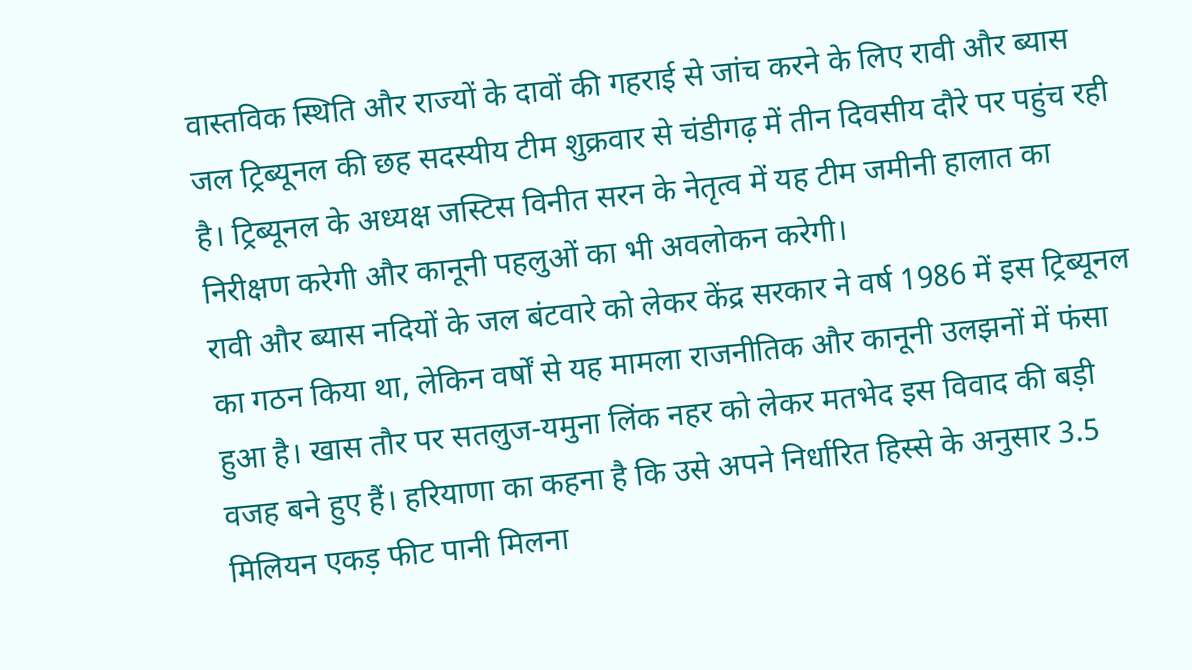वास्तविक स्थिति और राज्यों के दावों की गहराई से जांच करने के लिए रावी और ब्यास जल ट्रिब्यूनल की छह सदस्यीय टीम शुक्रवार से चंडीगढ़ में तीन दिवसीय दौरे पर पहुंच रही है। ट्रिब्यूनल के अध्यक्ष जस्टिस विनीत सरन के नेतृत्व में यह टीम जमीनी हालात का निरीक्षण करेगी और कानूनी पहलुओं का भी अवलोकन करेगी।
रावी और ब्यास नदियों के जल बंटवारे को लेकर केंद्र सरकार ने वर्ष 1986 में इस ट्रिब्यूनल का गठन किया था, लेकिन वर्षों से यह मामला राजनीतिक और कानूनी उलझनों में फंसा हुआ है। खास तौर पर सतलुज-यमुना लिंक नहर को लेकर मतभेद इस विवाद की बड़ी वजह बने हुए हैं। हरियाणा का कहना है कि उसे अपने निर्धारित हिस्से के अनुसार 3.5 मिलियन एकड़ फीट पानी मिलना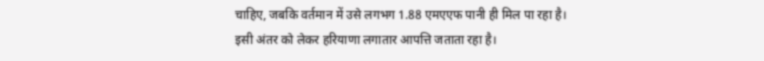चाहिए, जबकि वर्तमान में उसे लगभग 1.88 एमएएफ पानी ही मिल पा रहा है। इसी अंतर को लेकर हरियाणा लगातार आपत्ति जताता रहा है।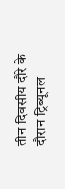तीन दिवसीय दौरे के दौरान ट्रिब्यूनल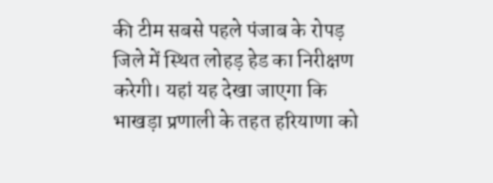की टीम सबसे पहले पंजाब के रोपड़ जिले में स्थित लोहड़ हेड का निरीक्षण करेगी। यहां यह देखा जाएगा कि भाखड़ा प्रणाली के तहत हरियाणा को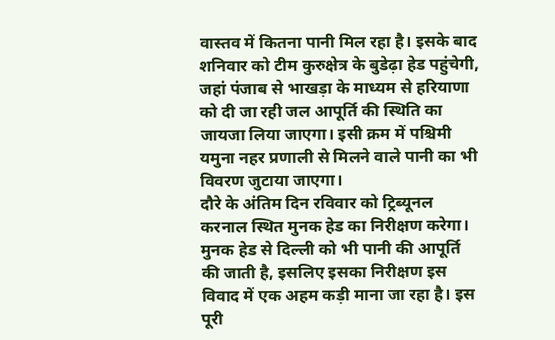वास्तव में कितना पानी मिल रहा है। इसके बाद शनिवार को टीम कुरुक्षेत्र के बुडेढ़ा हेड पहुंचेगी, जहां पंजाब से भाखड़ा के माध्यम से हरियाणा को दी जा रही जल आपूर्ति की स्थिति का जायजा लिया जाएगा। इसी क्रम में पश्चिमी यमुना नहर प्रणाली से मिलने वाले पानी का भी विवरण जुटाया जाएगा।
दौरे के अंतिम दिन रविवार को ट्रिब्यूनल करनाल स्थित मुनक हेड का निरीक्षण करेगा। मुनक हेड से दिल्ली को भी पानी की आपूर्ति की जाती है, इसलिए इसका निरीक्षण इस विवाद में एक अहम कड़ी माना जा रहा है। इस पूरी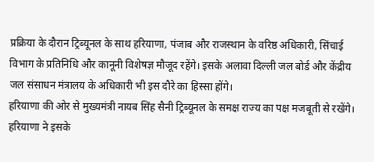प्रक्रिया के दौरान ट्रिब्यूनल के साथ हरियाणा, पंजाब और राजस्थान के वरिष्ठ अधिकारी, सिंचाई विभाग के प्रतिनिधि और कानूनी विशेषज्ञ मौजूद रहेंगे। इसके अलावा दिल्ली जल बोर्ड और केंद्रीय जल संसाधन मंत्रालय के अधिकारी भी इस दौरे का हिस्सा होंगे।
हरियाणा की ओर से मुख्यमंत्री नायब सिंह सैनी ट्रिब्यूनल के समक्ष राज्य का पक्ष मजबूती से रखेंगे। हरियाणा ने इसके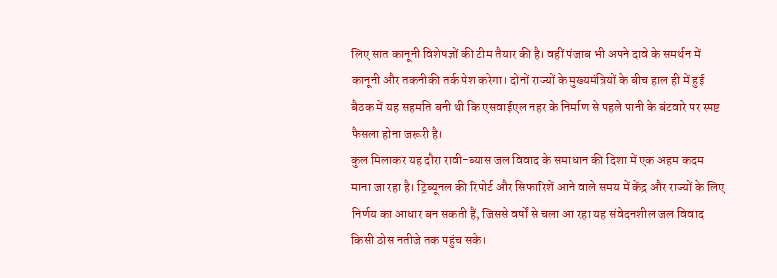लिए सात कानूनी विशेषज्ञों की टीम तैयार की है। वहीं पंजाब भी अपने दावे के समर्थन में कानूनी और तकनीकी तर्क पेश करेगा। दोनों राज्यों के मुख्यमंत्रियों के बीच हाल ही में हुई बैठक में यह सहमति बनी थी कि एसवाईएल नहर के निर्माण से पहले पानी के बंटवारे पर स्पष्ट फैसला होना जरूरी है।
कुल मिलाकर यह दौरा रावी-ब्यास जल विवाद के समाधान की दिशा में एक अहम कदम माना जा रहा है। ट्रिब्यूनल की रिपोर्ट और सिफारिशें आने वाले समय में केंद्र और राज्यों के लिए निर्णय का आधार बन सकती हैं, जिससे वर्षों से चला आ रहा यह संवेदनशील जल विवाद किसी ठोस नतीजे तक पहुंच सके।